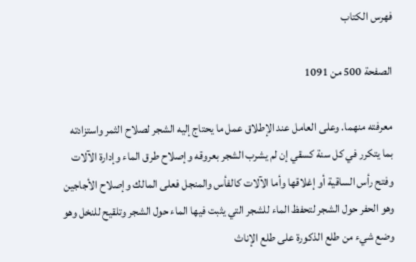فهرس الكتاب

الصفحة 500 من 1091

معرفته منهما. وعلى العامل عند الإطلاق عمل ما يحتاج إليه الشجر لصلاح الثمر واستزادته بما يتكرر في كل سنة كسقي إن لم يشرب الشجر بعروقه وإصلاح طرق الماء وإدارة الآلات وفتح رأس الساقية أو إغلاقها وأما الآلات كالفأس والمنجل فعلى المالك وإصلاح الأجاجين وهو الحفر حول الشجر لتحفظ الماء للشجر التي يثبت فيها الماء حول الشجر وتلقيح للنخل وهو وضع شيء من طلع الذكورة على طلع الإناث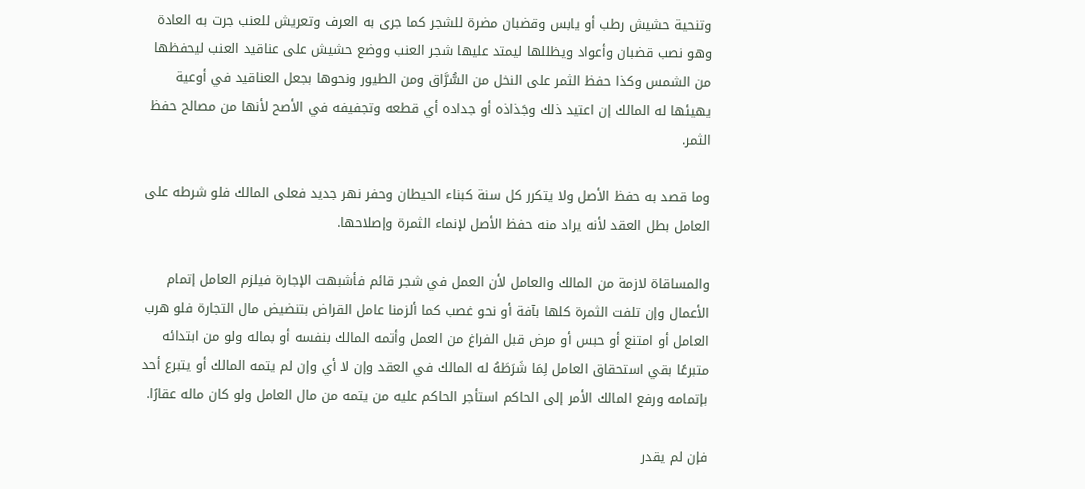وتنحية حشيش رطب أو يابس وقضبان مضرة للشجر كما جرى به العرف وتعريش للعنب جرت به العادة وهو نصب قضبان وأعواد ويظللها ليمتد عليها شجر العنب ووضع حشيش على عناقيد العنب ليحفظها من الشمس وكذا حفظ الثمر على النخل من السُّرَّاق ومن الطيور ونحوها بجعل العناقيد في أوعية يهيئها له المالك إن اعتيد ذلك وجَذاذه أو جداده أي قطعه وتجفيفه في الأصح لأنها من مصالح حفظ الثمر.

وما قصد به حفظ الأصل ولا يتكرر كل سنة كبناء الحيطان وحفر نهر جديد فعلى المالك فلو شرطه على العامل بطل العقد لأنه يراد منه حفظ الأصل لإنماء الثمرة وإصلاحها.

والمساقاة لازمة من المالك والعامل لأن العمل في شجر قائم فأشبهت الإجارة فيلزم العامل إتمام الأعمال وإن تلفت الثمرة كلها بآفة أو نحو غصب كما ألزمنا عامل القراض بتنضيض مال التجارة فلو هرب العامل أو امتنع أو حبس أو مرض قبل الفراغ من العمل وأتمه المالك بنفسه أو بماله ولو من ابتدائه متبرعًا بقي استحقاق العامل لِمَا شَرَطَهُ له المالك في العقد وإن لا أي وإن لم يتمه المالك أو يتبرع أحد بإتمامه ورفع المالك الأمر إلى الحاكم استأجر الحاكم عليه من يتمه من مال العامل ولو كان ماله عقارًا.

فإن لم يقدر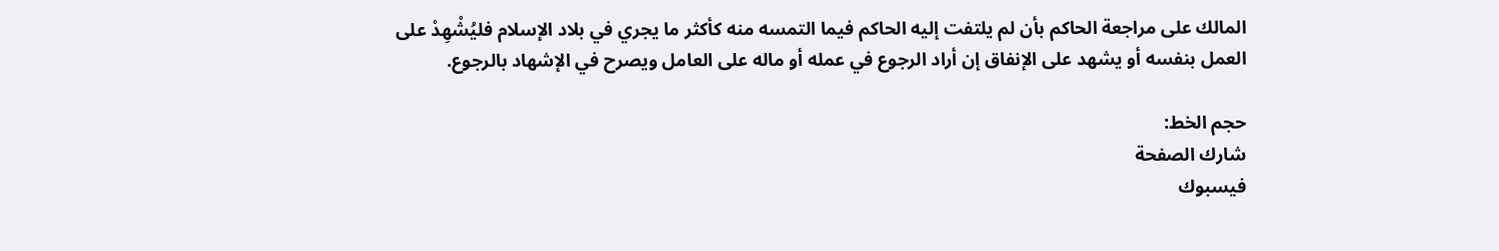المالك على مراجعة الحاكم بأن لم يلتفت إليه الحاكم فيما التمسه منه كأكثر ما يجري في بلاد الإسلام فليُشْهِدْ على العمل بنفسه أو يشهد على الإنفاق إن أراد الرجوع في عمله أو ماله على العامل ويصرح في الإشهاد بالرجوع.

حجم الخط:
شارك الصفحة
فيسبوك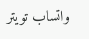واتساب تويتر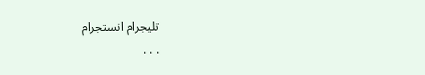تليجرام انستجرام
. . .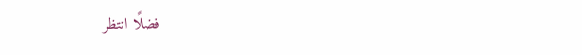فضلًا انتظر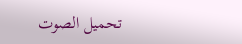تحميل الصوت